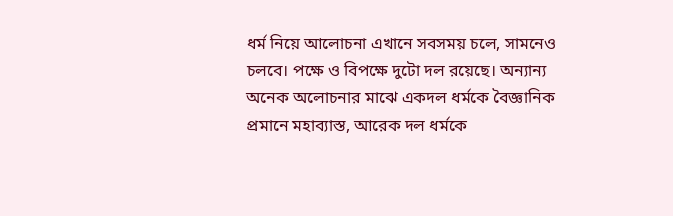ধর্ম নিয়ে আলোচনা এখানে সবসময় চলে, সামনেও চলবে। পক্ষে ও বিপক্ষে দুটো দল রয়েছে। অন্যান্য অনেক অলোচনার মাঝে একদল ধর্মকে বৈজ্ঞানিক প্রমানে মহাব্যাস্ত, আরেক দল ধর্মকে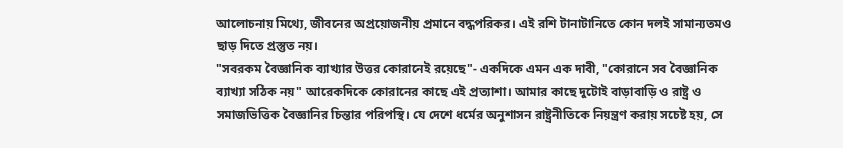আলোচনায় মিথ্যে, জীবনের অপ্রয়োজনীয় প্রমানে বদ্ধপরিকর। এই রশি টানাটানিতে কোন দলই সামান্যতমও ছাড় দিতে প্রস্তুত নয়।
"সবরকম বৈজ্ঞানিক ব্যাখ্যার উত্তর কোরানেই রয়েছে"- একদিকে এমন এক দাবী, "কোরানে সব বৈজ্ঞানিক ব্যাখ্যা সঠিক নয়" আরেকদিকে কোরানের কাছে এই প্রত্যাশা। আমার কাছে দুটোই বাড়াবাড়ি ও রাষ্ট্র ও সমাজভিত্তিক বৈজ্ঞানির চিন্তার পরিপস্থি। যে দেশে ধর্মের অনুশাসন রাষ্ট্রনীতিকে নিয়ন্ত্রণ করায় সচেষ্ট হয়, সে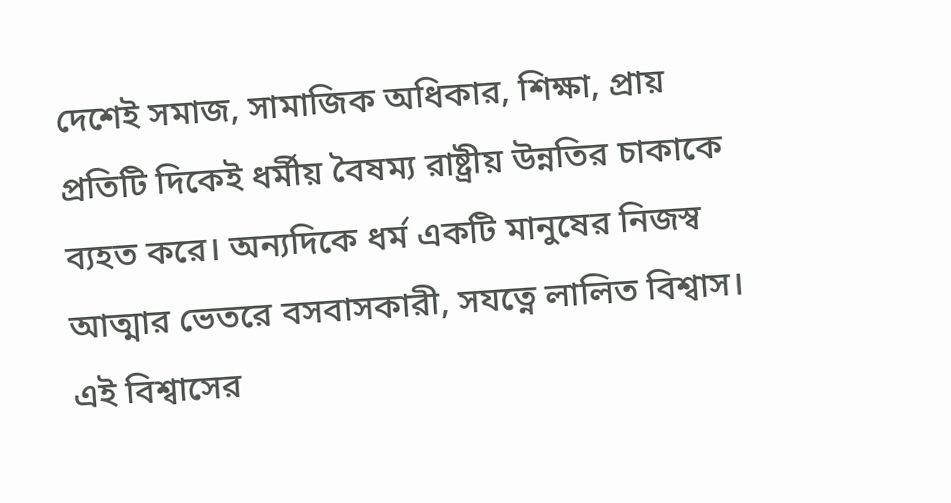দেশেই সমাজ, সামাজিক অধিকার, শিক্ষা, প্রায় প্রতিটি দিকেই ধর্মীয় বৈষম্য রাষ্ট্রীয় উন্নতির চাকাকে ব্যহত করে। অন্যদিকে ধর্ম একটি মানুষের নিজস্ব আত্মার ভেতরে বসবাসকারী, সযত্নে লালিত বিশ্বাস। এই বিশ্বাসের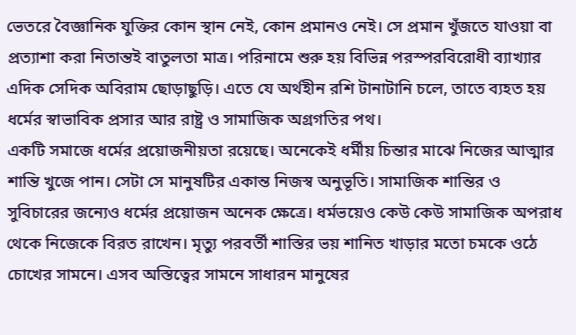ভেতরে বৈজ্ঞানিক যুক্তির কোন স্থান নেই, কোন প্রমানও নেই। সে প্রমান খুঁজতে যাওয়া বা প্রত্যাশা করা নিতান্তই বাতুলতা মাত্র। পরিনামে শুরু হয় বিভিন্ন পরস্পরবিরোধী ব্যাখ্যার এদিক সেদিক অবিরাম ছোড়াছুড়ি। এতে যে অর্থহীন রশি টানাটানি চলে, তাতে ব্যহত হয় ধর্মের স্বাভাবিক প্রসার আর রাষ্ট্র ও সামাজিক অগ্রগতির পথ।
একটি সমাজে ধর্মের প্রয়োজনীয়তা রয়েছে। অনেকেই ধর্মীয় চিন্তার মাঝে নিজের আত্মার শান্তি খুজে পান। সেটা সে মানুষটির একান্ত নিজস্ব অনুভূতি। সামাজিক শান্তির ও সুবিচারের জন্যেও ধর্মের প্রয়োজন অনেক ক্ষেত্রে। ধর্মভয়েও কেউ কেউ সামাজিক অপরাধ থেকে নিজেকে বিরত রাখেন। মৃত্যু পরবর্তী শাস্তির ভয় শানিত খাড়ার মতো চমকে ওঠে চোখের সামনে। এসব অস্তিত্বের সামনে সাধারন মানুষের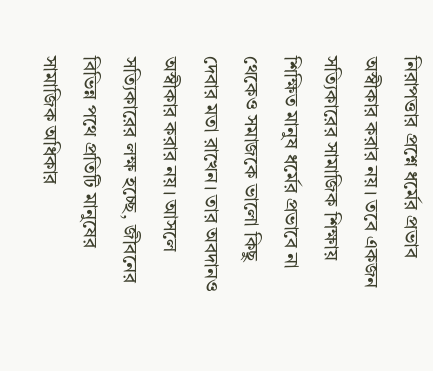নিরাপত্তার প্রশ্নে ধর্মের প্রভাব অস্বীকার করার নয়। তবে একজন সত্যিকারের সামাজিক শিক্ষায় শিক্ষিত মানুষ ধর্মের প্রভাবে না থেকেও সমাজকে ভালো কিছু দেবার মতা রাখেন। তার অবদানও অস্বীকার করার নয়। আসলে সত্যিকারের লক্ষ হচ্ছে, জীবনের বিভিন্ন পথে প্রতিটি মানুষের সামাজিক অধিকার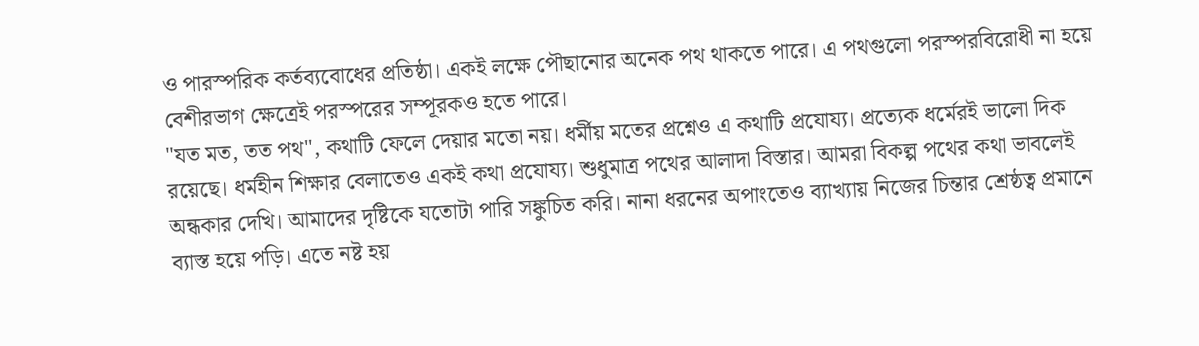ও পারস্পরিক কর্তব্যবোধের প্রতিষ্ঠা। একই লক্ষে পৌছানোর অনেক পথ থাকতে পারে। এ পথগুলো পরস্পরবিরোধী না হয়ে বেশীরভাগ ক্ষেত্রেই পরস্পরের সম্পূরকও হতে পারে।
"যত মত, তত পথ", কথাটি ফেলে দেয়ার মতো নয়। ধর্মীয় মতের প্রশ্নেও এ কথাটি প্রযোয্য। প্রত্যেক ধর্মেরই ভালো দিক রয়েছে। ধর্মহীন শিক্ষার বেলাতেও একই কথা প্রযোয্য। শুধুমাত্র পথের আলাদা বিস্তার। আমরা বিকল্প পথের কথা ভাবলেই অন্ধকার দেখি। আমাদের দৃষ্টিকে যতোটা পারি সঙ্কুচিত করি। নানা ধরনের অপাংতেও ব্যাখ্যায় নিজের চিন্তার শ্রেষ্ঠত্ব প্রমানে ব্যাস্ত হয়ে পড়ি। এতে নষ্ট হয়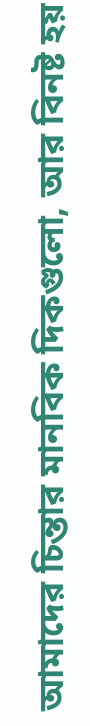আমাদের চিন্তার মানবিক দিকগুলো, আর বিনষ্ট হয়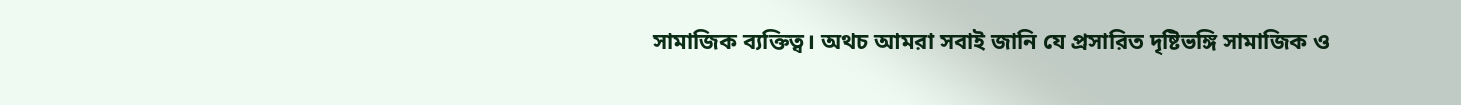সামাজিক ব্যক্তিত্ব। অথচ আমরা সবাই জানি যে প্রসারিত দৃষ্টিভঙ্গি সামাজিক ও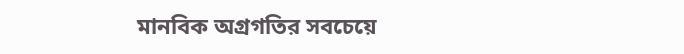মানবিক অগ্রগতির সবচেয়ে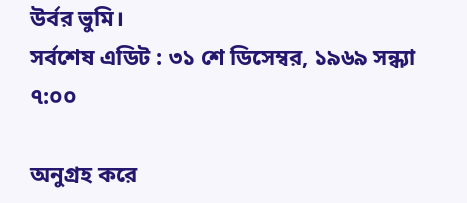উর্বর ভুমি।
সর্বশেষ এডিট : ৩১ শে ডিসেম্বর, ১৯৬৯ সন্ধ্যা ৭:০০

অনুগ্রহ করে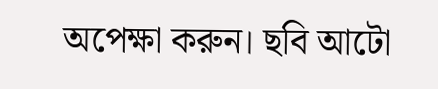অপেক্ষা করুন। ছবি আটো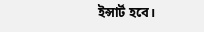ইন্সার্ট হবে।